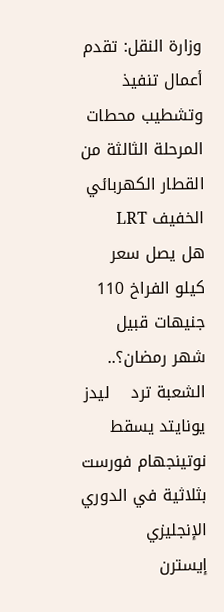وزارة النقل: تقدم أعمال تنفيذ وتشطيب محطات المرحلة الثالثة من القطار الكهربائي الخفيف LRT    هل يصل سعر كيلو الفراخ 110 جنيهات قبيل شهر رمضان؟.. الشعبة ترد    ليدز يونايتد يسقط نوتينجهام فورست بثلاثية في الدوري الإنجليزي    إيسترن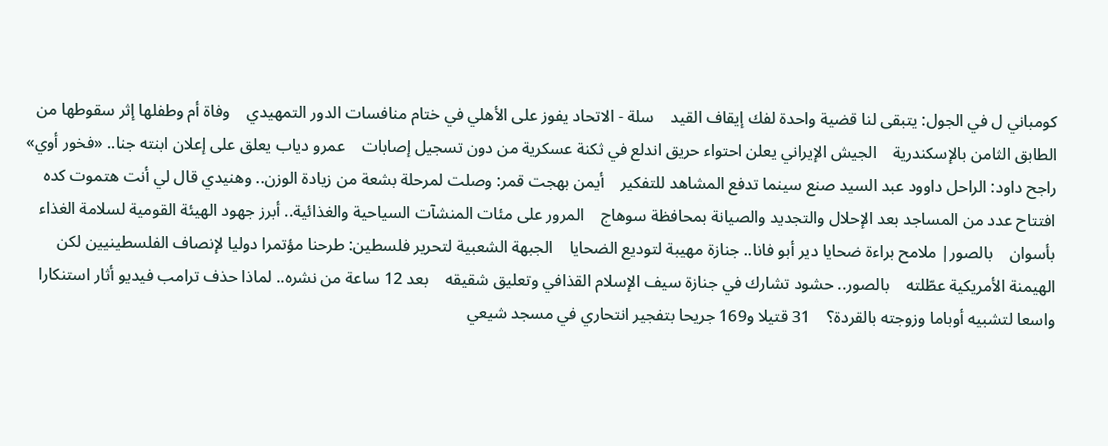كومباني ل في الجول: يتبقى لنا قضية واحدة لفك إيقاف القيد    سلة - الاتحاد يفوز على الأهلي في ختام منافسات الدور التمهيدي    وفاة أم وطفلها إثر سقوطها من الطابق الثامن بالإسكندرية    الجيش الإيراني يعلن احتواء حريق اندلع في ثكنة عسكرية من دون تسجيل إصابات    عمرو دياب يعلق على إعلان ابنته جنا.. «فخور أوي»    راجح داود: الراحل داوود عبد السيد صنع سينما تدفع المشاهد للتفكير    أيمن بهجت قمر: وصلت لمرحلة بشعة من زيادة الوزن.. وهنيدي قال لي أنت هتموت كده    افتتاح عدد من المساجد بعد الإحلال والتجديد والصيانة بمحافظة سوهاج    المرور على مئات المنشآت السياحية والغذائية.. أبرز جهود الهيئة القومية لسلامة الغذاء بأسوان    بالصور| ملامح براءة ضحايا دير أبو فانا.. جنازة مهيبة لتوديع الضحايا    الجبهة الشعبية لتحرير فلسطين: طرحنا مؤتمرا دوليا لإنصاف الفلسطينيين لكن الهيمنة الأمريكية عطّلته    بالصور.. حشود تشارك في جنازة سيف الإسلام القذافي وتعليق شقيقه    بعد 12 ساعة من نشره.. لماذا حذف ترامب فيديو أثار استنكارا واسعا لتشبيه أوباما وزوجته بالقردة؟    31 قتيلا و169 جريحا بتفجير انتحاري في مسجد شيعي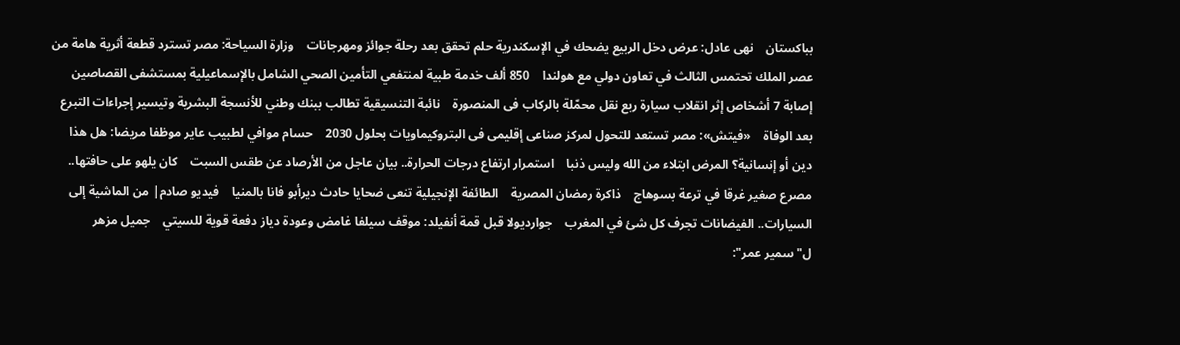بباكستان    نهى عادل: عرض دخل الربيع يضحك في الإسكندرية حلم تحقق بعد رحلة جوائز ومهرجانات    وزارة السياحة: مصر تسترد قطعة أثرية هامة من عصر الملك تحتمس الثالث في تعاون دولي مع هولندا    850 ألف خدمة طبية لمنتفعي التأمين الصحي الشامل بالإسماعيلية بمستشفى القصاصين    إصابة 7 أشخاص إثر انقلاب سيارة ربع نقل محمّلة بالركاب فى المنصورة    نائبة التنسيقية تطالب ببنك وطني للأنسجة البشرية وتيسير إجراءات التبرع بعد الوفاة    «فيتش»: مصر تستعد للتحول لمركز صناعى إقليمى فى البتروكيماويات بحلول 2030    حسام موافي لطبيب عاير موظفا مريضا: هل هذا دين أو إنسانية؟ المرض ابتلاء من الله وليس ذنبا    استمرار ارتفاع درجات الحرارة.. بيان عاجل من الأرصاد عن طقس السبت    كان يلهو على حافتها.. مصرع صغير غرقا في ترعة بسوهاج    ذاكرة رمضان المصرية    الطائفة الإنجيلية تنعى ضحايا حادث ديرأبو فانا بالمنيا    فيديو صادم| من الماشية إلى السيارات.. الفيضانات تجرف كل شئ في المغرب    جوارديولا قبل قمة أنفيلد: موقف سيلفا غامض وعودة دياز دفعة قوية للسيتي    جميل مزهر ل"سمير عمر":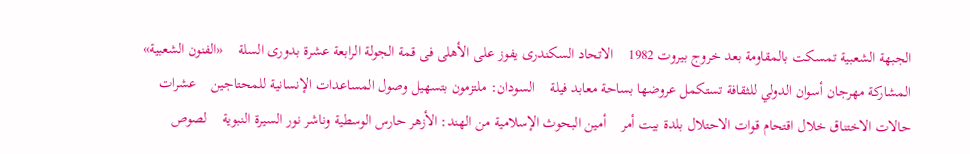الجبهة الشعبية تمسكت بالمقاومة بعد خروج بيروت 1982    الاتحاد السكندرى يفوز على الأهلى فى قمة الجولة الرابعة عشرة بدورى السلة    «الفنون الشعبية» المشاركة مهرجان أسوان الدولي للثقافة تستكمل عروضها بساحة معابد فيلة    السودان: ملتزمون بتسهيل وصول المساعدات الإنسانية للمحتاجين    عشرات حالات الاختناق خلال اقتحام قوات الاحتلال بلدة بيت أمر    أمين البحوث الإسلامية من الهند: الأزهر حارس الوسطية وناشر نور السيرة النبوية    لصوص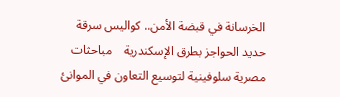الخرسانة في قبضة الأمن.. كواليس سرقة حديد الحواجز بطرق الإسكندرية    مباحثات مصرية سلوفينية لتوسيع التعاون في الموانئ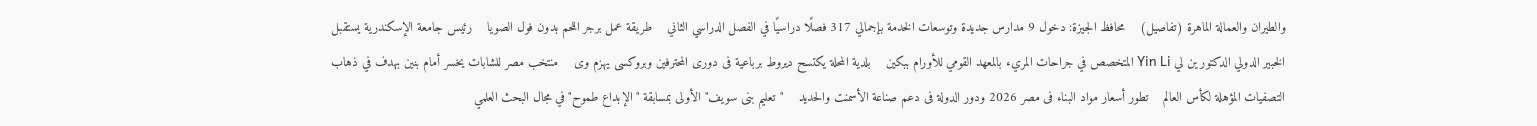والطيران والعمالة الماهرة (تفاصيل)    محافظ الجيزة: دخول 9 مدارس جديدة وتوسعات الخدمة بإجمالي 317 فصلًا دراسيًا في الفصل الدراسي الثاني    طريقة عمل برجر اللحم بدون فول الصويا    رئيس جامعة الإسكندرية يستقبل الخبير الدولي الدكتور ين لي Yin Li المتخصص في جراحات المريء بالمعهد القومي للأورام ببكين    بلدية المحلة يكتسح ديروط برباعية فى دورى المحترفين وبروكسى يهزم وى    منتخب مصر للشابات يخسر أمام بنين بهدف في ذهاب التصفيات المؤهلة لكأس العالم    تطور أسعار مواد البناء فى مصر 2026 ودور الدولة فى دعم صناعة الأسمنت والحديد    "تعليم بنى سويف" الأولى بمسابقة "الإبداع طموح" في مجال البحث العلمي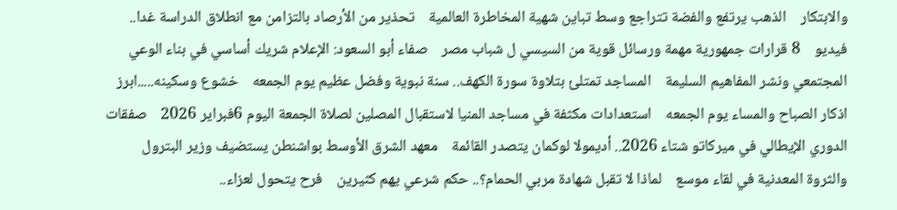والابتكار    الذهب يرتفع والفضة تتراجع وسط تباين شهية المخاطرة العالمية    تحذير من الأرصاد بالتزامن مع انطلاق الدراسة غدا.. فيديو    8 قرارات جمهورية مهمة ورسائل قوية من السيسي ل شباب مصر    صفاء أبو السعود: الإعلام شريك أساسي في بناء الوعي المجتمعي ونشر المفاهيم السليمة    المساجد تمتلئ بتلاوة سورة الكهف.. سنة نبوية وفضل عظيم يوم الجمعه    خشوع وسكينه.....ابرز اذكار الصباح والمساء يوم الجمعه    استعدادات مكثفة في مساجد المنيا لاستقبال المصلين لصلاة الجمعة اليوم 6فبراير 2026    صفقات الدوري الإيطالي في ميركاتو شتاء 2026.. أديمولا لوكمان يتصدر القائمة    معهد الشرق الأوسط بواشنطن يستضيف وزير البترول والثروة المعدنية في لقاء موسع    لماذا لا تقبل شهادة مربي الحمام؟.. حكم شرعي يهم كثيرين    فرح يتحول لعزاء..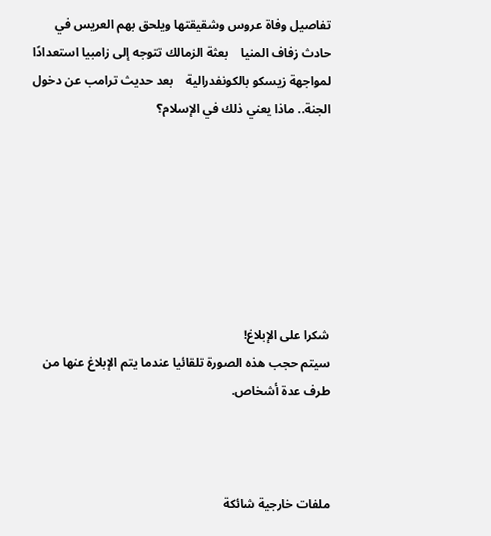تفاصيل وفاة عروس وشقيقتها ويلحق بهم العريس في حادث زفاف المنيا    بعثة الزمالك تتوجه إلى زامبيا استعدادًا لمواجهة زيسكو بالكونفدرالية    بعد حديث ترامب عن دخول الجنة.. ماذا يعني ذلك في الإسلام؟







شكرا على الإبلاغ!
سيتم حجب هذه الصورة تلقائيا عندما يتم الإبلاغ عنها من طرف عدة أشخاص.



ملفات خارجية شائكة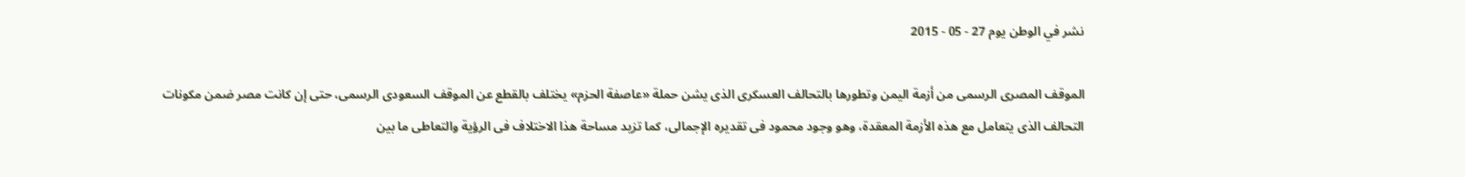نشر في الوطن يوم 27 - 05 - 2015

الموقف المصرى الرسمى من أزمة اليمن وتطورها بالتحالف العسكرى الذى يشن حملة «عاصفة الحزم» يختلف بالقطع عن الموقف السعودى الرسمى، حتى إن كانت مصر ضمن مكونات التحالف الذى يتعامل مع هذه الأزمة المعقدة، وهو وجود محمود فى تقديره الإجمالى، كما تزيد مساحة هذا الاختلاف فى الرؤية والتعاطى ما بين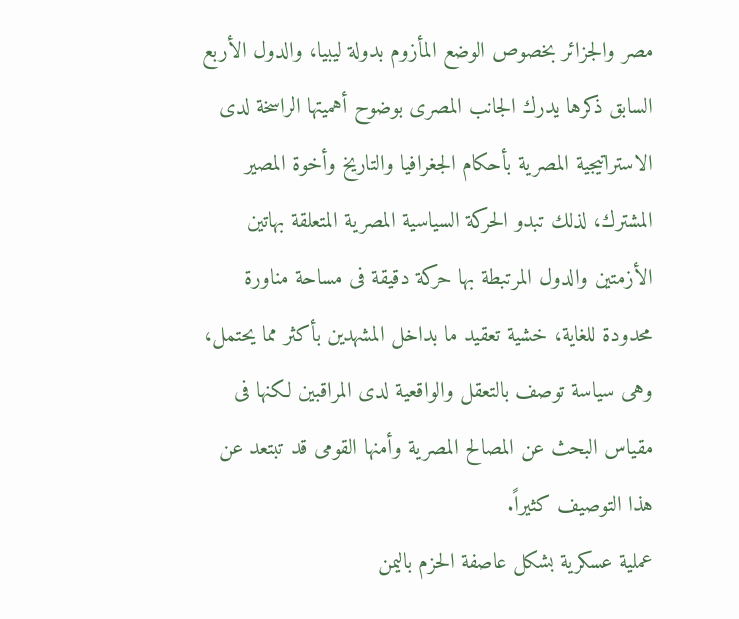مصر والجزائر بخصوص الوضع المأزوم بدولة ليبيا، والدول الأربع السابق ذكرها يدرك الجانب المصرى بوضوح أهميتها الراسخة لدى الاستراتيجية المصرية بأحكام الجغرافيا والتاريخ وأخوة المصير المشترك، لذلك تبدو الحركة السياسية المصرية المتعلقة بهاتين الأزمتين والدول المرتبطة بها حركة دقيقة فى مساحة مناورة محدودة للغاية، خشية تعقيد ما بداخل المشهدين بأكثر مما يحتمل، وهى سياسة توصف بالتعقل والواقعية لدى المراقبين لكنها فى مقياس البحث عن المصالح المصرية وأمنها القومى قد تبتعد عن هذا التوصيف كثيراً.
عملية عسكرية بشكل عاصفة الحزم باليمن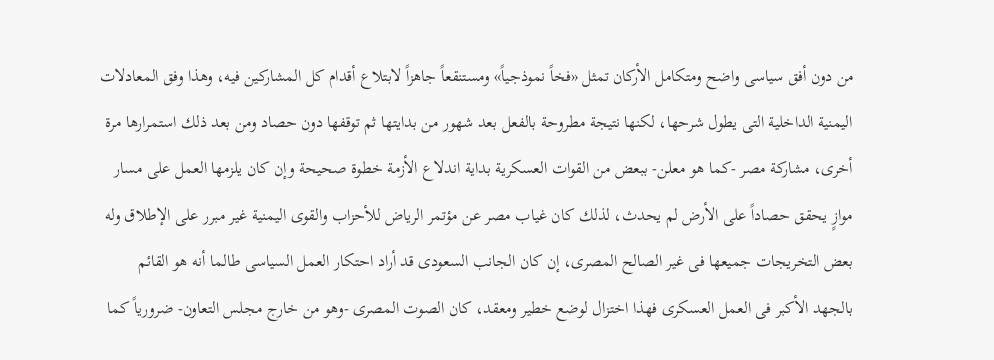من دون أفق سياسى واضح ومتكامل الأركان تمثل «فخاً نموذجياً» ومستنقعاً جاهزاً لابتلاع أقدام كل المشاركين فيه، وهذا وفق المعادلات اليمنية الداخلية التى يطول شرحها، لكنها نتيجة مطروحة بالفعل بعد شهور من بدايتها ثم توقفها دون حصاد ومن بعد ذلك استمرارها مرة أخرى، مشاركة مصر -كما هو معلن- ببعض من القوات العسكرية بداية اندلاع الأزمة خطوة صحيحة وإن كان يلزمها العمل على مسار موازٍ يحقق حصاداً على الأرض لم يحدث، لذلك كان غياب مصر عن مؤتمر الرياض للأحزاب والقوى اليمنية غير مبرر على الإطلاق وله بعض التخريجات جميعها فى غير الصالح المصرى، إن كان الجانب السعودى قد أراد احتكار العمل السياسى طالما أنه هو القائم بالجهد الأكبر فى العمل العسكرى فهذا اختزال لوضع خطير ومعقد، كان الصوت المصرى -وهو من خارج مجلس التعاون- ضرورياً كما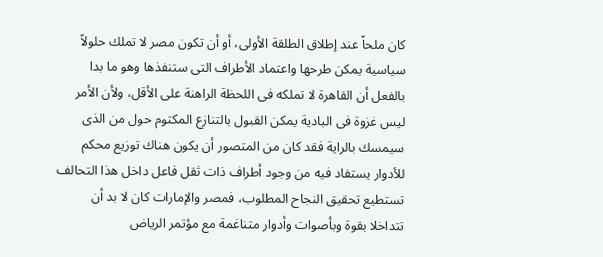كان ملحاً عند إطلاق الطلقة الأولى، أو أن تكون مصر لا تملك حلولاً سياسية يمكن طرحها واعتماد الأطراف التى ستنفذها وهو ما بدا بالفعل أن القاهرة لا تملكه فى اللحظة الراهنة على الأقل، ولأن الأمر ليس غزوة فى البادية يمكن القبول بالتنازع المكتوم حول من الذى سيمسك بالراية فقد كان من المتصور أن يكون هناك توزيع محكم للأدوار يستفاد فيه من وجود أطراف ذات ثقل فاعل داخل هذا التحالف تستطيع تحقيق النجاح المطلوب، فمصر والإمارات كان لا بد أن تتداخلا بقوة وبأصوات وأدوار متناغمة مع مؤتمر الرياض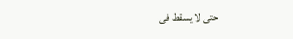حتى لا يسقط فى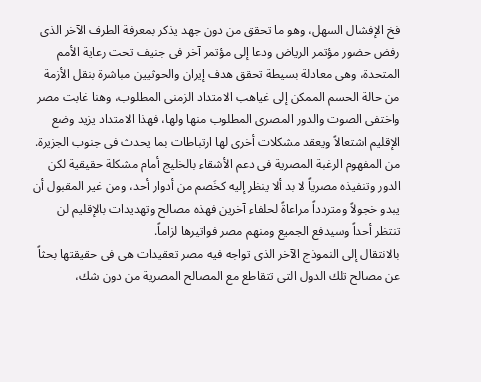فخ الإفشال السهل، وهو ما تحقق من دون جهد يذكر بمعرفة الطرف الآخر الذى رفض حضور مؤتمر الرياض ودعا إلى مؤتمر آخر فى جنيف تحت رعاية الأمم المتحدة، وهى معادلة بسيطة تحقق هدف إيران والحوثيين مباشرة بنقل الأزمة من حالة الحسم الممكن إلى غياهب الامتداد الزمنى المطلوب، وهنا غابت مصر واختفى الصوت والدور المصرى المطلوب منها ولها، فهذا الامتداد يزيد وضع الإقليم اشتعالاً ويعقد مشكلات أخرى لها ارتباطات بما يحدث فى جنوب الجزيرة. من المفهوم الرغبة المصرية فى دعم الأشقاء بالخليج أمام مشكلة حقيقية لكن الدور وتنفيذه مصرياً لا بد ألا ينظر إليه كخَصم من أدوار أحد، ومن غير المقبول أن يبدو خجولاً ومتردداً مراعاةً لحلفاء آخرين فهذه مصالح وتهديدات بالإقليم لن تنتظر أحداً وسيدفع الجميع ومنهم مصر فواتيرها لزاماً.
بالانتقال إلى النموذج الآخر الذى تواجه فيه مصر تعقيدات هى فى حقيقتها بحثاً عن مصالح تلك الدول التى تتقاطع مع المصالح المصرية من دون شك،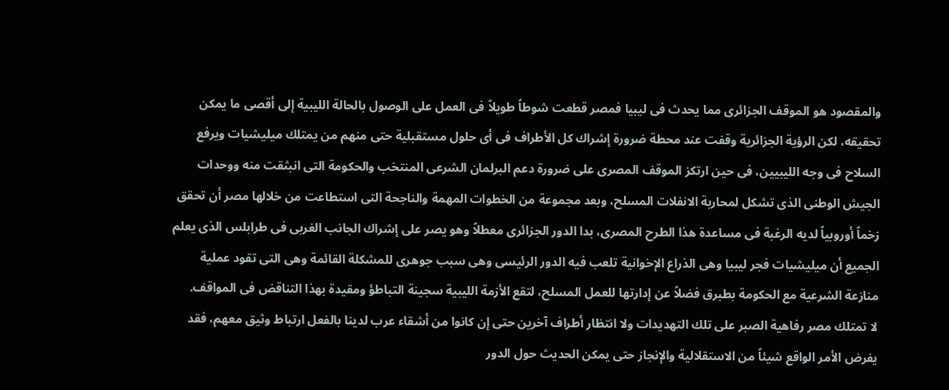والمقصود هو الموقف الجزائرى مما يحدث فى ليبيا فمصر قطعت شوطاً طويلاً فى العمل على الوصول بالحالة الليبية إلى أقصى ما يمكن تحقيقه، لكن الرؤية الجزائرية وقفت عند محطة ضرورة إشراك كل الأطراف فى أى حلول مستقبلية حتى منهم من يمتلك ميليشيات ويرفع السلاح فى وجه الليبيين، فى حين ارتكز الموقف المصرى على ضرورة دعم البرلمان الشرعى المنتخب والحكومة التى انبثقت منه ووحدات الجيش الوطنى الذى تشكل لمحاربة الانفلات المسلح، وبعد مجموعة من الخطوات المهمة والناجحة التى استطاعت من خلالها مصر أن تحقق زخماً أوروبياً لديه الرغبة فى مساعدة هذا الطرح المصرى، بدا الدور الجزائرى معطلاً وهو يصر على إشراك الجانب الغربى فى طرابلس الذى يعلم الجميع أن ميليشيات فجر ليبيا وهى الذراع الإخوانية تلعب فيه الدور الرئيسى وهى سبب جوهرى للمشكلة القائمة وهى التى تقود عملية منازعة الشرعية مع الحكومة بطبرق فضلاً عن إدارتها للعمل المسلح، لتقع الأزمة الليبية سجينة التباطؤ ومقيدة بهذا التناقض فى المواقف.
لا تمتلك مصر رفاهية الصبر على تلك التهديدات ولا انتظار أطراف آخرين حتى إن كانوا من أشقاء عرب لدينا بالفعل ارتباط وثيق معهم، فقد يفرض الأمر الواقع شيئاً من الاستقلالية والإنجاز حتى يمكن الحديث حول الدور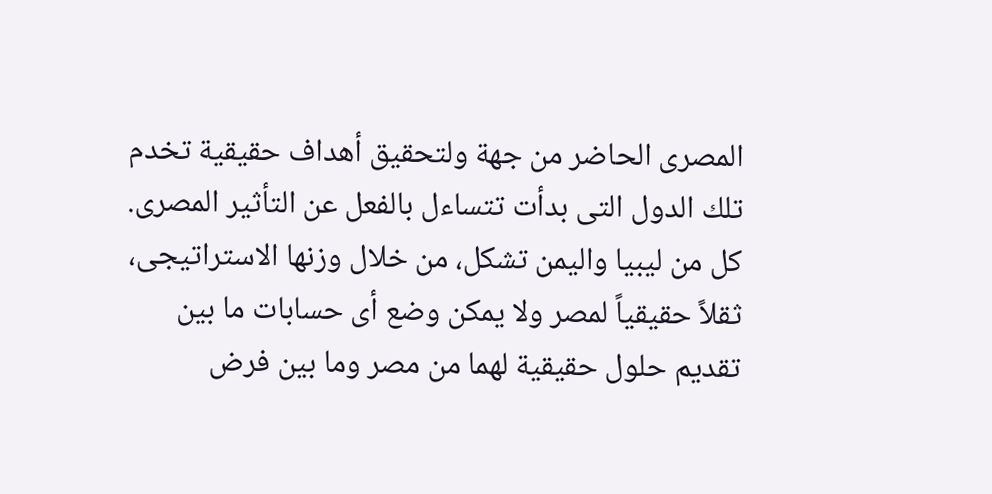المصرى الحاضر من جهة ولتحقيق أهداف حقيقية تخدم تلك الدول التى بدأت تتساءل بالفعل عن التأثير المصرى.
كل من ليبيا واليمن تشكل، من خلال وزنها الاستراتيجى، ثقلاً حقيقياً لمصر ولا يمكن وضع أى حسابات ما بين تقديم حلول حقيقية لهما من مصر وما بين فرض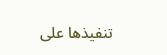تنفيذها على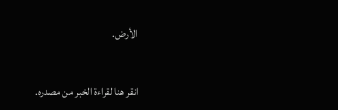الأرض.


انقر هنا لقراءة الخبر من مصدره.